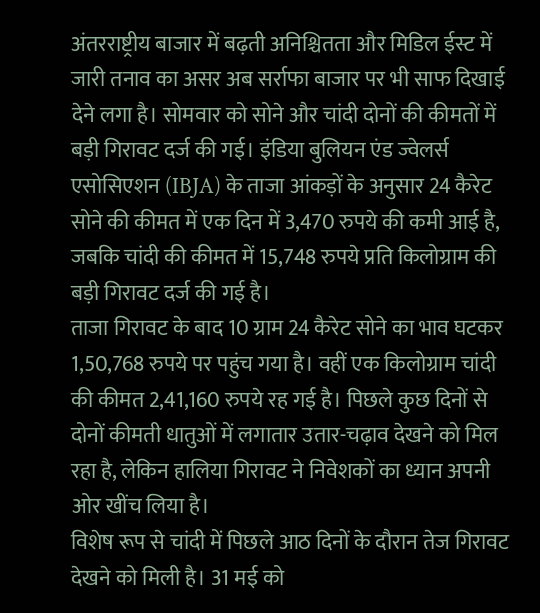अंतरराष्ट्रीय बाजार में बढ़ती अनिश्चितता और मिडिल ईस्ट में जारी तनाव का असर अब सर्राफा बाजार पर भी साफ दिखाई देने लगा है। सोमवार को सोने और चांदी दोनों की कीमतों में बड़ी गिरावट दर्ज की गई। इंडिया बुलियन एंड ज्वेलर्स एसोसिएशन (IBJA) के ताजा आंकड़ों के अनुसार 24 कैरेट सोने की कीमत में एक दिन में 3,470 रुपये की कमी आई है, जबकि चांदी की कीमत में 15,748 रुपये प्रति किलोग्राम की बड़ी गिरावट दर्ज की गई है।
ताजा गिरावट के बाद 10 ग्राम 24 कैरेट सोने का भाव घटकर 1,50,768 रुपये पर पहुंच गया है। वहीं एक किलोग्राम चांदी की कीमत 2,41,160 रुपये रह गई है। पिछले कुछ दिनों से दोनों कीमती धातुओं में लगातार उतार-चढ़ाव देखने को मिल रहा है, लेकिन हालिया गिरावट ने निवेशकों का ध्यान अपनी ओर खींच लिया है।
विशेष रूप से चांदी में पिछले आठ दिनों के दौरान तेज गिरावट देखने को मिली है। 31 मई को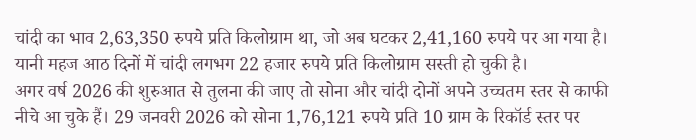चांदी का भाव 2,63,350 रुपये प्रति किलोग्राम था, जो अब घटकर 2,41,160 रुपये पर आ गया है। यानी महज आठ दिनों में चांदी लगभग 22 हजार रुपये प्रति किलोग्राम सस्ती हो चुकी है।
अगर वर्ष 2026 की शुरुआत से तुलना की जाए तो सोना और चांदी दोनों अपने उच्चतम स्तर से काफी नीचे आ चुके हैं। 29 जनवरी 2026 को सोना 1,76,121 रुपये प्रति 10 ग्राम के रिकॉर्ड स्तर पर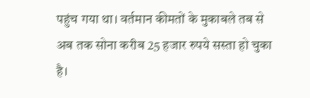पहुंच गया था। वर्तमान कीमतों के मुकाबले तब से अब तक सोना करीब 25 हजार रुपये सस्ता हो चुका है।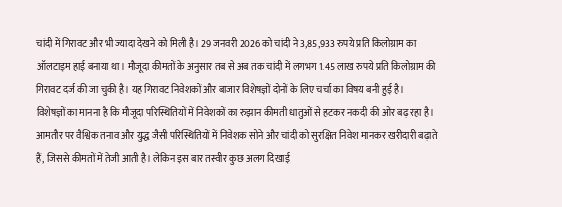चांदी में गिरावट और भी ज्यादा देखने को मिली है। 29 जनवरी 2026 को चांदी ने 3,85,933 रुपये प्रति किलोग्राम का ऑलटाइम हाई बनाया था। मौजूदा कीमतों के अनुसार तब से अब तक चांदी में लगभग 1.45 लाख रुपये प्रति किलोग्राम की गिरावट दर्ज की जा चुकी है। यह गिरावट निवेशकों और बाजार विशेषज्ञों दोनों के लिए चर्चा का विषय बनी हुई है।
विशेषज्ञों का मानना है कि मौजूदा परिस्थितियों में निवेशकों का रुझान कीमती धातुओं से हटकर नकदी की ओर बढ़ रहा है। आमतौर पर वैश्विक तनाव और युद्ध जैसी परिस्थितियों में निवेशक सोने और चांदी को सुरक्षित निवेश मानकर खरीदारी बढ़ाते हैं, जिससे कीमतों में तेजी आती है। लेकिन इस बार तस्वीर कुछ अलग दिखाई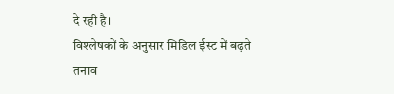दे रही है।
विश्लेषकों के अनुसार मिडिल ईस्ट में बढ़ते तनाव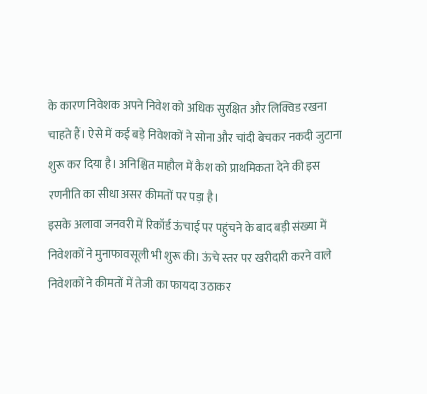के कारण निवेशक अपने निवेश को अधिक सुरक्षित और लिक्विड रखना चाहते हैं। ऐसे में कई बड़े निवेशकों ने सोना और चांदी बेचकर नकदी जुटाना शुरू कर दिया है। अनिश्चित माहौल में कैश को प्राथमिकता देने की इस रणनीति का सीधा असर कीमतों पर पड़ा है।
इसके अलावा जनवरी में रिकॉर्ड ऊंचाई पर पहुंचने के बाद बड़ी संख्या में निवेशकों ने मुनाफावसूली भी शुरू की। ऊंचे स्तर पर खरीदारी करने वाले निवेशकों ने कीमतों में तेजी का फायदा उठाकर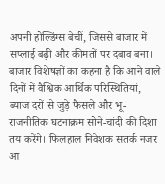अपनी होल्डिंग्स बेचीं, जिससे बाजार में सप्लाई बढ़ी और कीमतों पर दबाव बना।
बाजार विशेषज्ञों का कहना है कि आने वाले दिनों में वैश्विक आर्थिक परिस्थितियां, ब्याज दरों से जुड़े फैसले और भू-राजनीतिक घटनाक्रम सोने-चांदी की दिशा तय करेंगे। फिलहाल निवेशक सतर्क नजर आ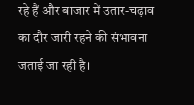रहे हैं और बाजार में उतार-चढ़ाव का दौर जारी रहने की संभावना जताई जा रही है।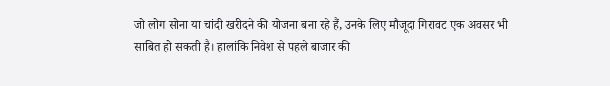जो लोग सोना या चांदी खरीदने की योजना बना रहे हैं, उनके लिए मौजूदा गिरावट एक अवसर भी साबित हो सकती है। हालांकि निवेश से पहले बाजार की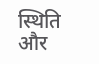स्थिति और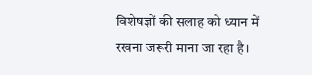विशेषज्ञों की सलाह को ध्यान में रखना जरूरी माना जा रहा है।